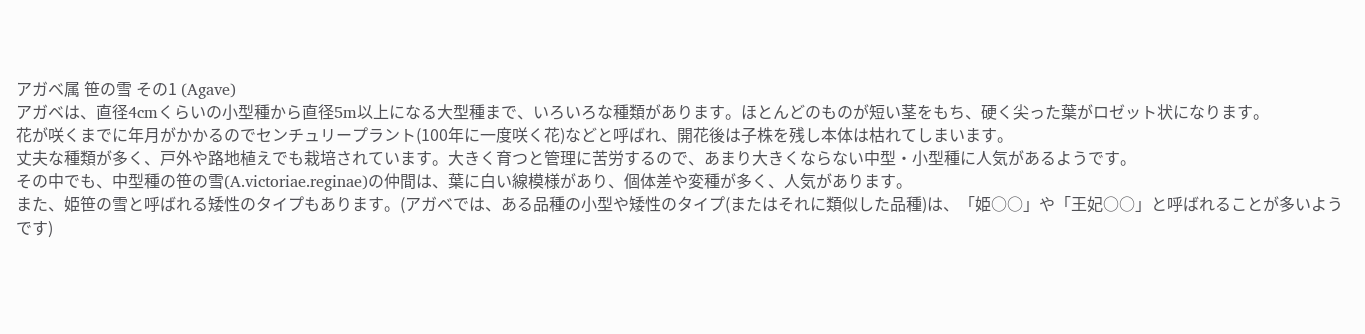アガベ属 笹の雪 その1 (Agave)
アガベは、直径4cmくらいの小型種から直径5m以上になる大型種まで、いろいろな種類があります。ほとんどのものが短い茎をもち、硬く尖った葉がロゼット状になります。
花が咲くまでに年月がかかるのでセンチュリープラント(100年に一度咲く花)などと呼ばれ、開花後は子株を残し本体は枯れてしまいます。
丈夫な種類が多く、戸外や路地植えでも栽培されています。大きく育つと管理に苦労するので、あまり大きくならない中型・小型種に人気があるようです。
その中でも、中型種の笹の雪(A.victoriae.reginae)の仲間は、葉に白い線模様があり、個体差や変種が多く、人気があります。
また、姫笹の雪と呼ばれる矮性のタイプもあります。(アガベでは、ある品種の小型や矮性のタイプ(またはそれに類似した品種)は、「姫○○」や「王妃○○」と呼ばれることが多いようです)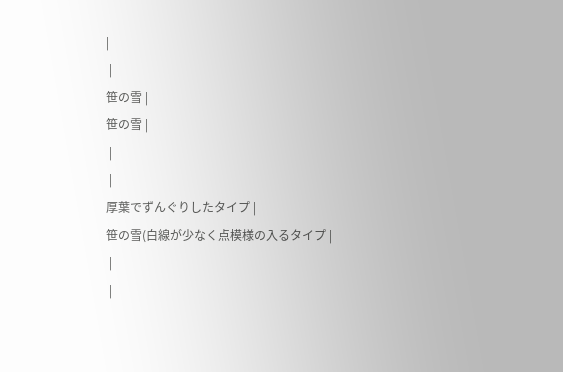|
 |
笹の雪 |
笹の雪 |
 |
 |
厚葉でずんぐりしたタイプ |
笹の雪(白線が少なく点模様の入るタイプ |
 |
 |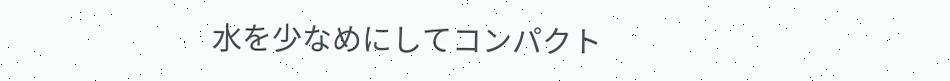水を少なめにしてコンパクト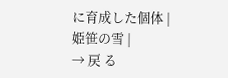に育成した個体 |
姫笹の雪 |
→ 戻 る